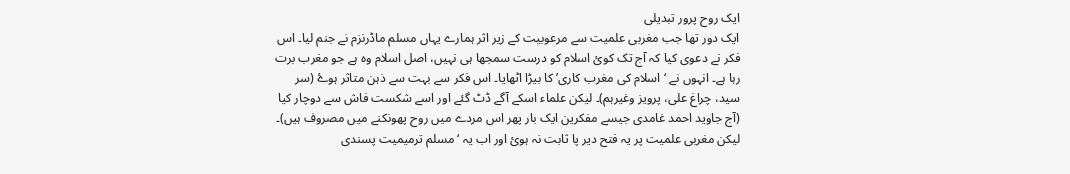ایک روح پرور تبدیلی
ایک دور تھا جب مغربی علمیت سے مرعوبیت کے زیر اثر ہمارے یہاں مسلم ماڈرنزم نے جنم لیا۔ اس فکر نے دعوی کیا کہ آج تک کوئ اسلام کو درست سمجھا ہی نہیں، اصل اسلام وہ ہے جو مغرب برت رہا ہے۔ انہوں نے ‘اسلام کی مغرب کاری’ کا بیڑا اٹھایا۔ اس فکر سے بہت سے ذہن متاثر ہوۓ (سر سید، چراغ علی، پرویز وغیرہم)۔ لیکن علماء اسکے آگے ڈٹ گئے اور اسے شکست فاش سے دوچار کیا (آج جاوید احمد غامدی جیسے مفکرین ایک بار پھر اس مردے میں روح پھونکنے میں مصروف ہیں)۔
لیکن مغربی علمیت پر یہ فتح دیر پا ثابت نہ ہوئ اور اب یہ ‘مسلم ترمیمیت پسندی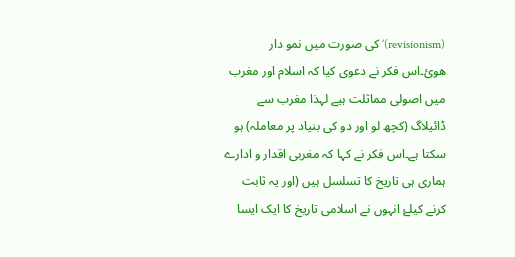(revisionism)’ کی صورت میں نمو دار ھوئ۔اس فکر نے دعوی کیا کہ اسلام اور مغرب میں اصولی مماثلت ہیے لہذا مغرب سے ڈائیلاگ (کچھ لو اور دو کی بنیاد پر معاملہ) ہو سکتا ہے۔اس فکر نے کہا کہ مغربی اقدار و ادارے ہماری ہی تاریخ کا تسلسل ہیں (اور یہ ثابت کرنے کیلۓ انہوں نے اسلامی تاریخ کا ایک ایسا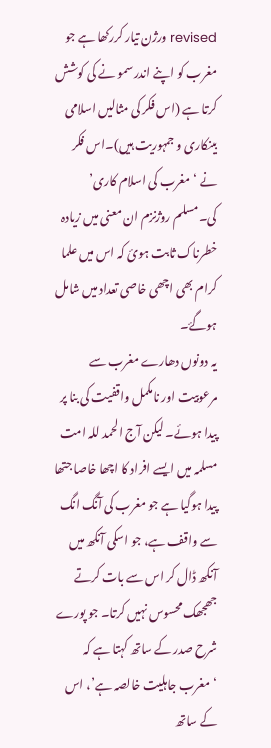revised ورژن تیار کررکھا ہے جو مغرب کو اپنے اندر سمو نے کی کوشش کرتا ہے (اس فکر کی مثالیں اسلامی بینکاری و جمہوریت ہیں)۔اس فکر نے ‘مغرب کی اسلام کاری’ کی۔مسلم روژنزم ان معنی میں زیادہ خطرناک ثابت ہوئ کہ اس میں علما کرام بھی اچھی خاصی تعداد میں شامل ہوگۓ۔
یہ دونوں دھارے مغرب سے مرعوبیت اور نامکمل واقفیت کی بنا پر پیدا ہوئے۔ لیکن آج الحمد للہ امت مسلمہ میں ایسے افراد کا اچھا خاصا جتھا پیدا ہوگیا ہے جو مغرب کی آنگ انگ سے واقف ہے، جو اسکی آنکھ میں آنکھ ڈال کر اس سے بات کرتے جھجھک محسوس نہیں کرتا۔ جو پورے شرح صدر کے ساتھ کہتا ہے کہ ‘مغرب جاہلیت خالصہ ہے’، اس کے ساتھ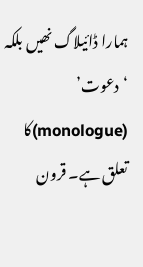ہمارا ڈائیلاگ نھیں بلکہ ‘دعوت’ (monologue)کا تعلق ہے۔ قرون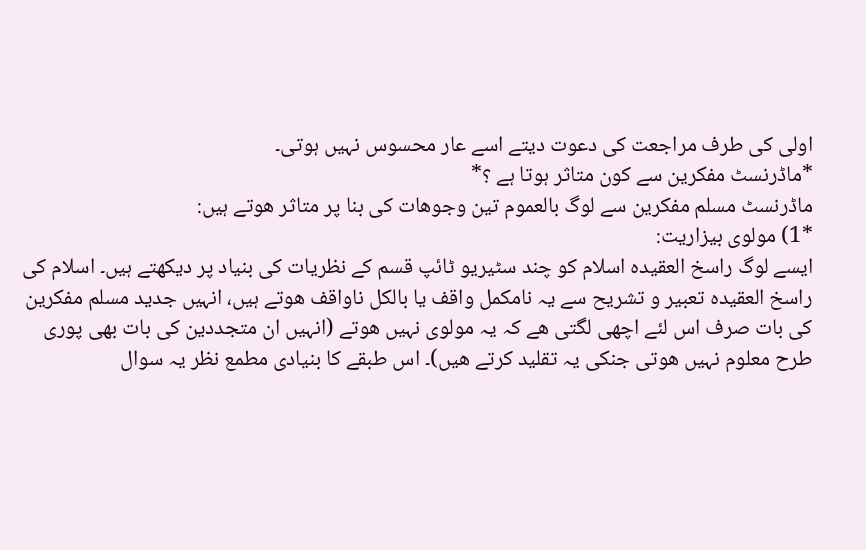اولی کی طرف مراجعت کی دعوت دیتے اسے عار محسوس نہیں ہوتی۔
*ماڈرنسٹ مفکرین سے کون متاثر ہوتا ہے ؟*
ماڈرنسٹ مسلم مفکرین سے لوگ بالعموم تین وجوھات کی بنا پر متاثر ھوتے ہیں:
*1) مولوی بیزاریت:
ایسے لوگ راسخ العقیدہ اسلام کو چند سٹیریو ٹائپ قسم کے نظریات کی بنیاد پر دیکھتے ہیں۔ اسلام کی راسخ العقیدہ تعبیر و تشریح سے یہ نامکمل واقف یا بالکل ناواقف ھوتے ہیں، انہیں جدید مسلم مفکرین کی بات صرف اس لئے اچھی لگتی ھے کہ یہ مولوی نہیں ھوتے (انہیں ان متجددین کی بات بھی پوری طرح معلوم نہیں ھوتی جنکی یہ تقلید کرتے ھیں)۔ اس طبقے کا بنیادی مطمع نظر یہ سوال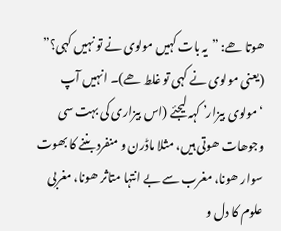ھوتا ھے: ”یہ بات کہیں مولوی نے تو نہیں کہی؟” (یعنی مولوی نے کہی تو غلط ھے)۔ انہیں آپ ‘مولوی بیزار’ کہہ لیجئے (اس بیزاری کی بہت سی وجوھات ھوتی ہیں، مثلا ماڈرن و منفرد بننے کا بھوت سوار ھونا، مغرب سے بے انتہا متاثر ھونا، مغربی علوم کا دل و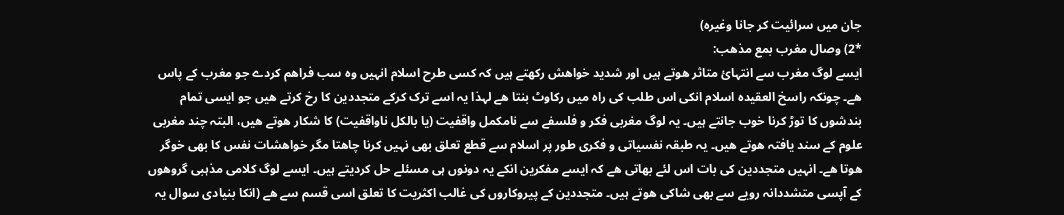جان میں سرائیت کر جانا وغیرہ)
*2) وصال مغرب بمع مذھب:
ایسے لوگ مغرب سے انتہائ متاثر ھوتے ہیں اور شدید خواھش رکھتے ہیں کہ کسی طرح اسلام انہیں وہ سب فراھم کردے جو مغرب کے پاس ھے۔ چونکہ راسخ العقیدہ اسلام انکی اس طلب کی راہ میں رکاوٹ بنتا ھے لہذا یہ اسے ترک کرکے متجددین کا رخ کرتے ھیں جو ایسی تمام بندشوں کا توڑ کرنا خوب جانتے ہیں۔ یہ لوگ مغربی فکر و فلسفے سے نامکمل واقفیت (یا بالکل ناواقفیت) کا شکار ھوتے ھیں، البتہ چند مغربی علوم کے سند یافتہ ھوتے ھیں۔ یہ طبقہ نفسیاتی و فکری طور پر اسلام سے قطع تعلق بھی نہیں کرنا چاھتا مگر خواھشات نفس کا بھی خوگر ھوتا ھے۔ انہیں متجددین کی بات اس لئے بھاتی ھے کہ ایسے مفکرین انکے یہ دونوں ہی مسئلے حل کردیتے ہیں۔ ایسے لوگ کلامی مذہبی گروھوں کے آپسی متشددانہ رویے سے بھی شاکی ھوتے ہیں۔ متجددین کے پیروکاروں کی غالب اکثریت کا تعلق اسی قسم سے ھے (انکا بنیادی سوال یہ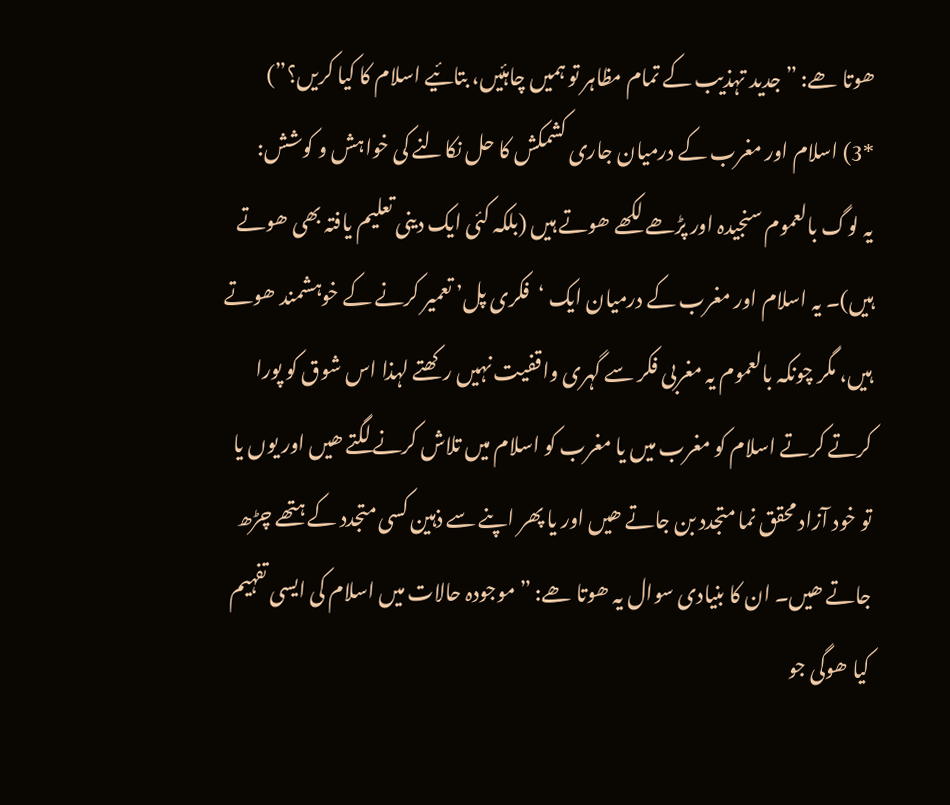ھوتا ھے: ”جدید تہذیب کے تمام مظاہر تو ہمیں چاہئیں، بتائیے اسلام کا کیا کریں؟”)
*3) اسلام اور مغرب کے درمیان جاری کشمکش کا حل نکالنے کی خواہش و کوشش:
یہ لوگ بالعموم سنجیدہ اور پڑھے لکھے ھوتے ہیں (بلکہ کئی ایک دینی تعلیم یافتہ بھی ھوتے ہیں)۔ یہ اسلام اور مغرب کے درمیان ایک ‘فکری پل’ تعمیر کرنے کے خوہشمند ھوتے ہیں، مگر چونکہ بالعموم یہ مغربی فکر سے گہری واقفیت نہیں رکھتے لہذا اس شوق کو پورا کرتے کرتے اسلام کو مغرب میں یا مغرب کو اسلام میں تلاش کرنے لگتے ھیں اور یوں یا تو خود آزاد محقق نما متجدد بن جاتے ھیں اور یا پھر اپنے سے ذہین کسی متجدد کے ہتھے چڑھ جاتے ھیں۔ ان کا بنیادی سوال یہ ھوتا ھے: ”موجودہ حالات میں اسلام کی ایسی تفہیم کیا ھوگی جو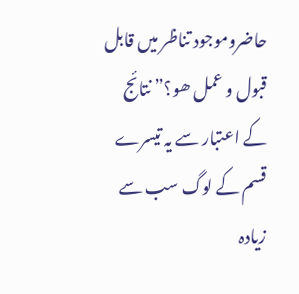حاضروموجود تناظر میں قابل قبول و عمل ھو؟” نتائج کے اعتبار سے یہ تیسرے قسم کے لوگ سب سے زیادہ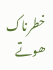خطرناک ھوتے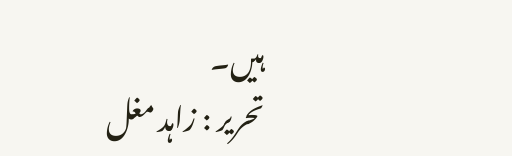ہیں۔
تحریر : زاہد مغل